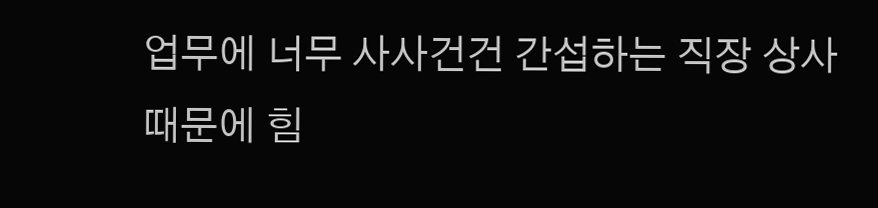업무에 너무 사사건건 간섭하는 직장 상사 때문에 힘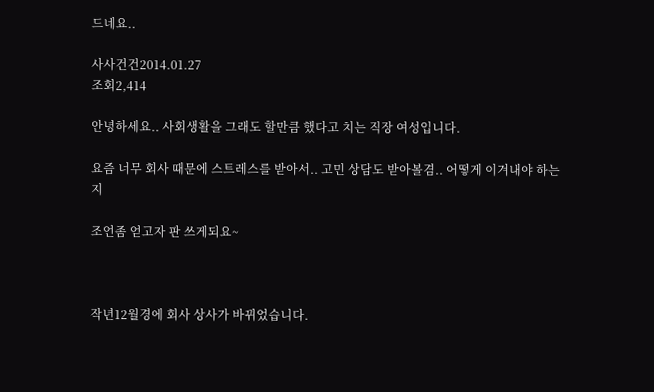드네요..

사사건건2014.01.27
조회2,414

안녕하세요.. 사회생활을 그래도 할만큼 했다고 치는 직장 여성입니다.

요즘 너무 회사 때문에 스트레스를 받아서.. 고민 상담도 받아볼겸.. 어떻게 이겨내야 하는지

조언좀 얻고자 판 쓰게되요~



작년12월경에 회사 상사가 바뀌었습니다.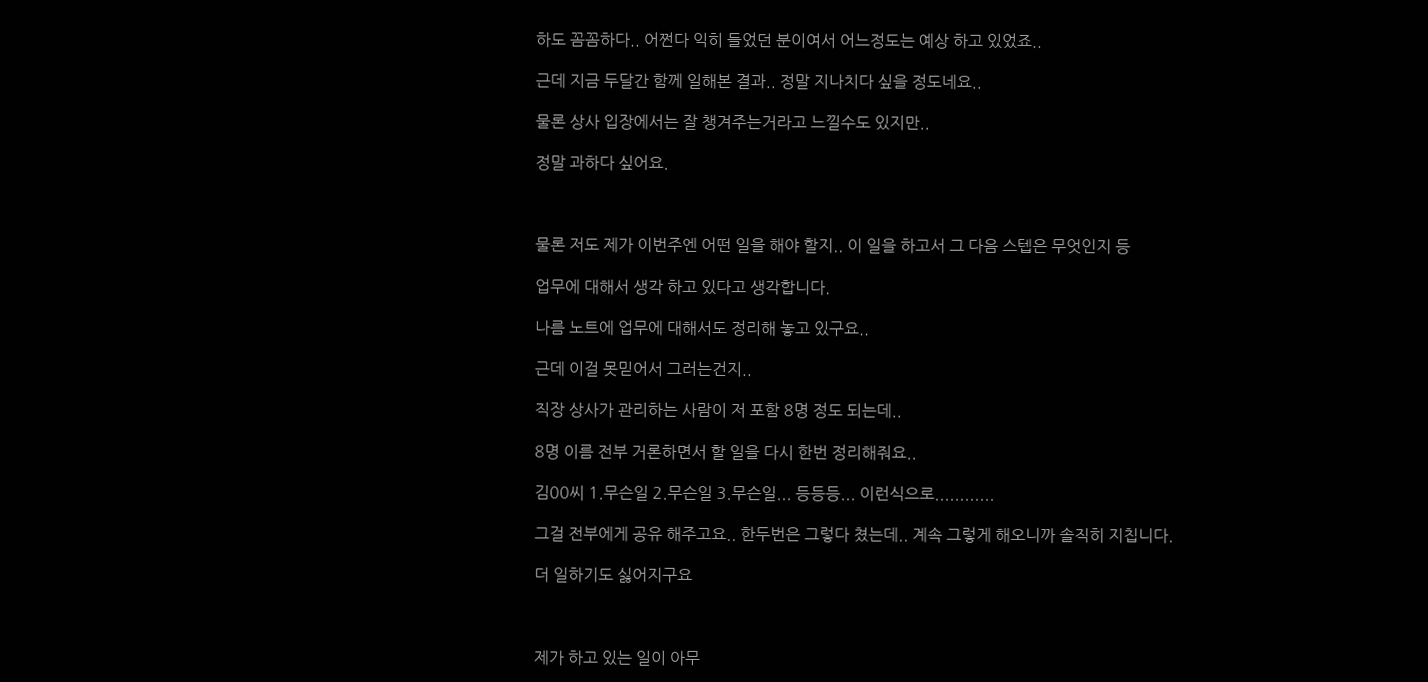하도 꼼꼼하다.. 어쩐다 익히 들었던 분이여서 어느정도는 예상 하고 있었죠..

근데 지금 두달간 함께 일해본 결과.. 정말 지나치다 싶을 정도네요..

물론 상사 입장에서는 잘 챙겨주는거라고 느낄수도 있지만..

정말 과하다 싶어요.



물론 저도 제가 이번주엔 어떤 일을 해야 할지.. 이 일을 하고서 그 다음 스텝은 무엇인지 등

업무에 대해서 생각 하고 있다고 생각합니다.

나름 노트에 업무에 대해서도 정리해 놓고 있구요..

근데 이걸 못믿어서 그러는건지..

직장 상사가 관리하는 사람이 저 포함 8명 정도 되는데..

8명 이름 전부 거론하면서 할 일을 다시 한번 정리해줘요..

김00씨 1.무슨일 2.무슨일 3.무슨일... 등등등... 이런식으로............

그걸 전부에게 공유 해주고요.. 한두번은 그렇다 쳤는데.. 계속 그렇게 해오니까 솔직히 지칩니다.

더 일하기도 싫어지구요



제가 하고 있는 일이 아무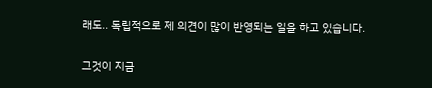래도.. 독립적으로 제 의견이 많이 반영되는 일을 하고 있습니다.

그것이 지금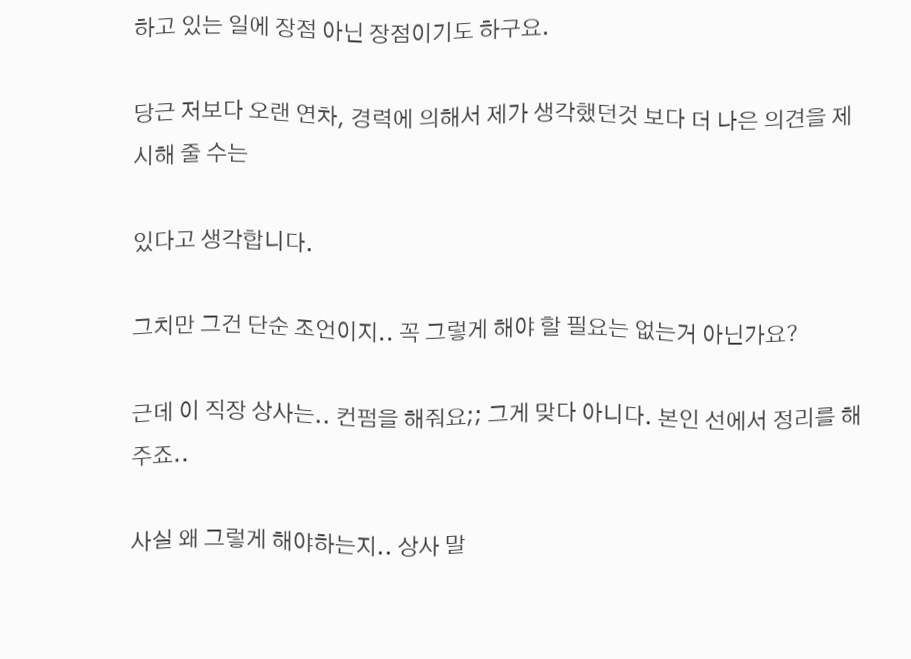하고 있는 일에 장점 아닌 장점이기도 하구요.

당근 저보다 오랜 연차, 경력에 의해서 제가 생각했던것 보다 더 나은 의견을 제시해 줄 수는

있다고 생각합니다.

그치만 그건 단순 조언이지.. 꼭 그렇게 해야 할 필요는 없는거 아닌가요?

근데 이 직장 상사는.. 컨펌을 해줘요;; 그게 맞다 아니다. 본인 선에서 정리를 해주죠..

사실 왜 그렇게 해야하는지.. 상사 말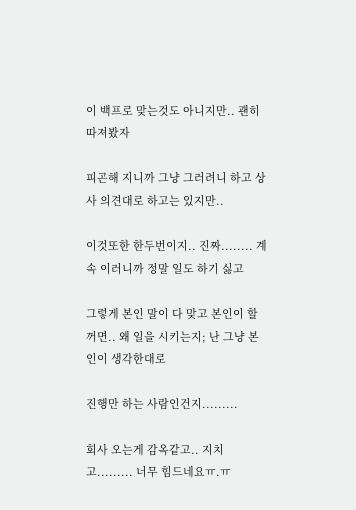이 백프로 맞는것도 아니지만.. 괜히 따져봤자

피곤해 지니까 그냥 그러려니 하고 상사 의견대로 하고는 있지만..

이것또한 한두번이지.. 진짜........ 계속 이러니까 정말 일도 하기 싫고

그렇게 본인 말이 다 맞고 본인이 할꺼면.. 왜 일을 시키는지; 난 그냥 본인이 생각한대로

진행만 하는 사람인건지.........

회사 오는게 감옥같고.. 지치고......... 너무 힘드네요ㅠ.ㅠ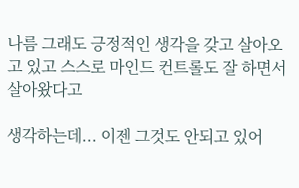나름 그래도 긍정적인 생각을 갖고 살아오고 있고 스스로 마인드 컨트롤도 잘 하면서 살아왔다고

생각하는데... 이젠 그것도 안되고 있어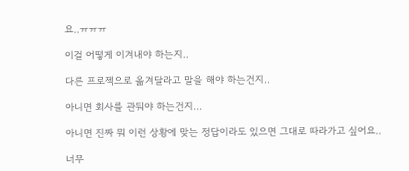요..ㅠㅠㅠ

이걸 어떻게 이겨내야 하는지..

다른 프로젝으로 옮겨달라고 말을 해야 하는건지..

아니면 회사를 관둬야 하는건지...

아니면 진짜 뭐 이런 상황에 맞는 정답이라도 있으면 그대로 따라가고 싶어요..

너무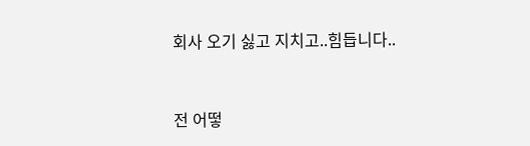회사 오기 싫고 지치고..힘듭니다..



전 어떻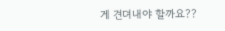게 견뎌내야 할까요??